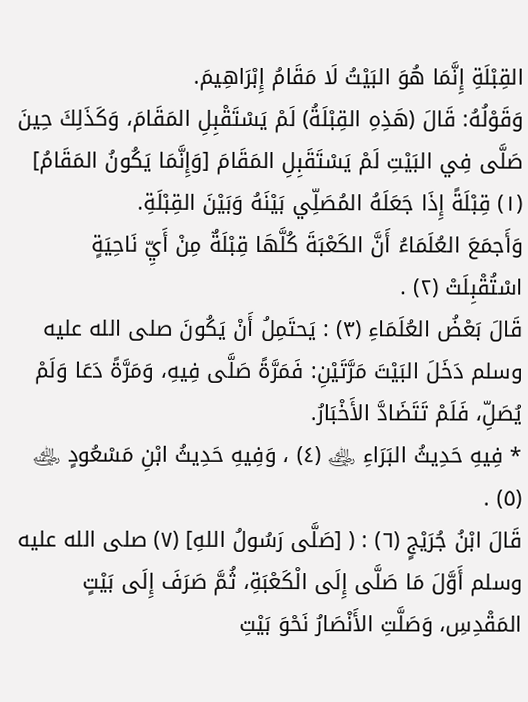القِبْلَةِ إِنَّمَا هُوَ البَيْتُ لَا مَقَامُ إِبْرَاهِيمَ.
وَقَوْلُهُ: قَالَ (هَذِهِ القِبْلَةُ) لَمْ يَسْتَقْبِلِ المَقَامَ، وَكَذَلِكَ حِينَ صَلَّى فِي البَيْتِ لَمْ يَسْتَقَبِلِ المَقَامَ [وَإِنَّمَا يَكُونُ المَقَامُ] (١) قِبْلَةً إِذَا جَعَلَهُ المُصَلِّي بَيْنَهُ وَبَيْنَ القِبْلَةِ.
وَأَجمَعَ العُلَمَاءُ أَنَّ الكَعْبَةَ كُلَّهَا قِبْلَةٌ مِنْ أَيِّ نَاحِيَةٍ اسْتُقْبِلَتْ (٢) .
قَالَ بَعْضُ العُلَمَاءِ (٣) : يَحتَمِلُ أَنْ يَكُونَ صلى الله عليه وسلم دَخَلَ البَيْتَ مَرَّتَيْنِ: فَمَرَّةً صَلَّى فِيهِ، وَمَرَّةً دَعَا وَلَمْ يُصَلِّ، فَلَمْ تَتَضَادَّ الأَخْبَارُ.
* فِيهِ حَدِيثُ البَرَاءِ ﵁ (٤) ، وَفِيهِ حَدِيثُ ابْنِ مَسْعُودٍ ﵁ (٥) .
قَالَ ابْنُ جُرَيْجٍ (٦) : ( [صَلَّى رَسُولُ اللهِ] (٧) صلى الله عليه وسلم أَوَّلَ مَا صَلَّى إِلَى الْكَعْبَةِ، ثُمَّ صَرَفَ إِلَى بَيْتٍ المَقْدِسِ، وَصَلَّتِ الأَنْصَارُ نَحْوَ بَيْتِ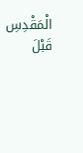الْمَقْدِسِ قَبْلَ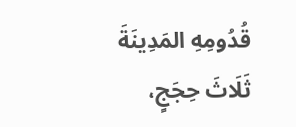قُدُومِهِ المَدِينَةَ ثَلَاثَ حِجَجٍ،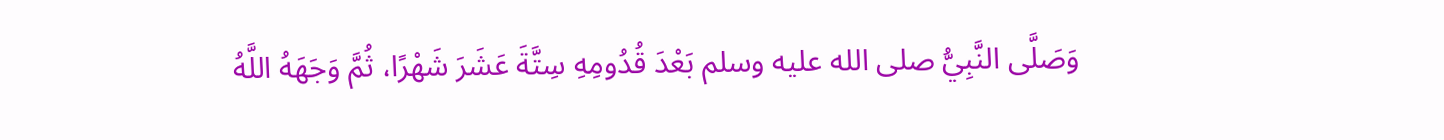وَصَلَّى النَّبِيُّ صلى الله عليه وسلم بَعْدَ قُدُومِهِ سِتَّةَ عَشَرَ شَهْرًا، ثُمَّ وَجَهَهُ اللَّهُ